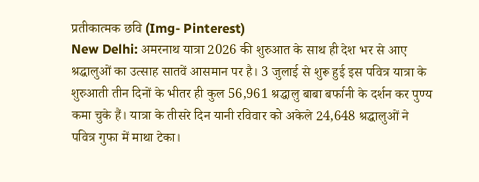प्रतीकात्मक छवि (Img- Pinterest)
New Delhi: अमरनाथ यात्रा 2026 की शुरुआत के साथ ही देश भर से आए श्रद्धालुओं का उत्साह सातवें आसमान पर है। 3 जुलाई से शुरू हुई इस पवित्र यात्रा के शुरुआती तीन दिनों के भीतर ही कुल 56,961 श्रद्धालु बाबा बर्फानी के दर्शन कर पुण्य कमा चुके हैं। यात्रा के तीसरे दिन यानी रविवार को अकेले 24,648 श्रद्धालुओं ने पवित्र गुफा में माथा टेका।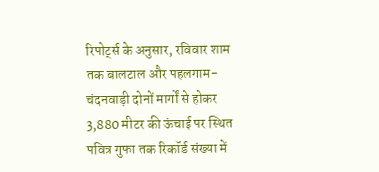रिपोर्ट्स के अनुसार, रविवार शाम तक बालटाल और पहलगाम-चंदनवाड़ी दोनों मार्गों से होकर 3,880 मीटर की ऊंचाई पर स्थित पवित्र गुफा तक रिकॉर्ड संख्या में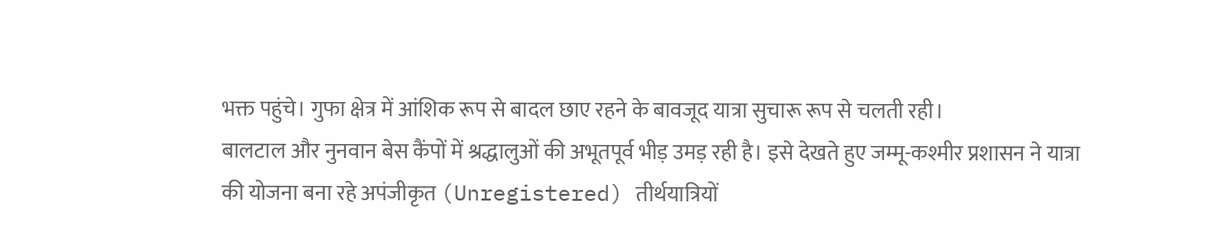भक्त पहुंचे। गुफा क्षेत्र में आंशिक रूप से बादल छाए रहने के बावजूद यात्रा सुचारू रूप से चलती रही।
बालटाल और नुनवान बेस कैंपों में श्रद्धालुओं की अभूतपूर्व भीड़ उमड़ रही है। इसे देखते हुए जम्मू-कश्मीर प्रशासन ने यात्रा की योजना बना रहे अपंजीकृत (Unregistered) तीर्थयात्रियों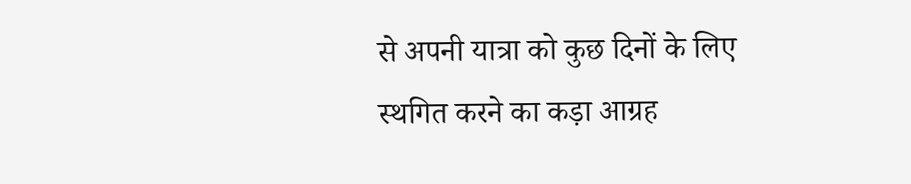से अपनी यात्रा को कुछ दिनों के लिए स्थगित करने का कड़ा आग्रह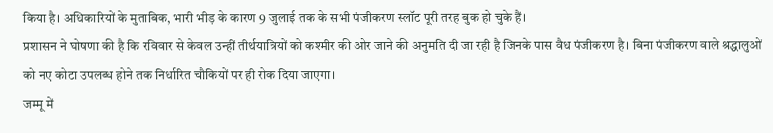किया है। अधिकारियों के मुताबिक, भारी भीड़ के कारण 9 जुलाई तक के सभी पंजीकरण स्लॉट पूरी तरह बुक हो चुके हैं।
प्रशासन ने घोषणा की है कि रविवार से केवल उन्हीं तीर्थयात्रियों को कश्मीर की ओर जाने की अनुमति दी जा रही है जिनके पास वैध पंजीकरण है। बिना पंजीकरण वाले श्रद्धालुओं को नए कोटा उपलब्ध होने तक निर्धारित चौकियों पर ही रोक दिया जाएगा।
जम्मू में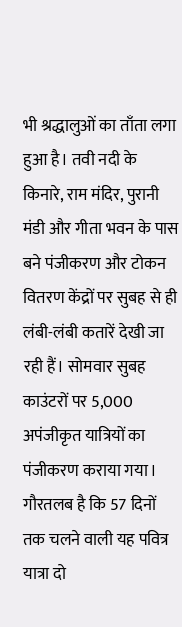भी श्रद्धालुओं का ताँता लगा हुआ है। तवी नदी के किनारे, राम मंदिर, पुरानी मंडी और गीता भवन के पास बने पंजीकरण और टोकन वितरण केंद्रों पर सुबह से ही लंबी-लंबी कतारें देखी जा रही हैं। सोमवार सुबह काउंटरों पर 5,000 अपंजीकृत यात्रियों का पंजीकरण कराया गया।
गौरतलब है कि 57 दिनों तक चलने वाली यह पवित्र यात्रा दो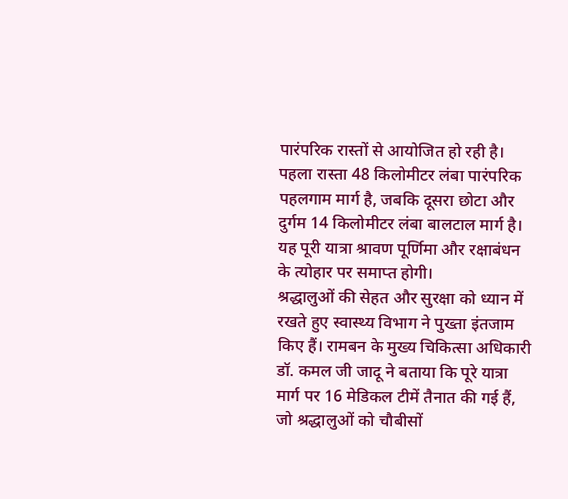पारंपरिक रास्तों से आयोजित हो रही है। पहला रास्ता 48 किलोमीटर लंबा पारंपरिक पहलगाम मार्ग है, जबकि दूसरा छोटा और दुर्गम 14 किलोमीटर लंबा बालटाल मार्ग है। यह पूरी यात्रा श्रावण पूर्णिमा और रक्षाबंधन के त्योहार पर समाप्त होगी।
श्रद्धालुओं की सेहत और सुरक्षा को ध्यान में रखते हुए स्वास्थ्य विभाग ने पुख्ता इंतजाम किए हैं। रामबन के मुख्य चिकित्सा अधिकारी डॉ. कमल जी जादू ने बताया कि पूरे यात्रा मार्ग पर 16 मेडिकल टीमें तैनात की गई हैं, जो श्रद्धालुओं को चौबीसों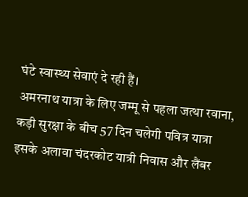घंटे स्वास्थ्य सेवाएं दे रही हैं।
अमरनाथ यात्रा के लिए जम्मू से पहला जत्था रवाना, कड़ी सुरक्षा के बीच 57 दिन चलेगी पवित्र यात्रा
इसके अलावा चंदरकोट यात्री निवास और लैंबर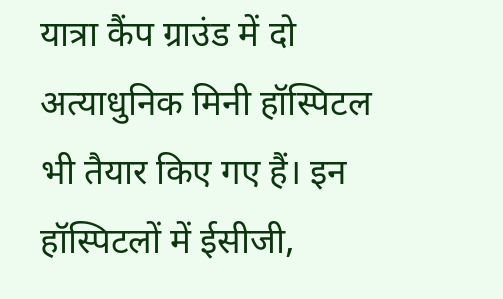यात्रा कैंप ग्राउंड में दो अत्याधुनिक मिनी हॉस्पिटल भी तैयार किए गए हैं। इन हॉस्पिटलों में ईसीजी,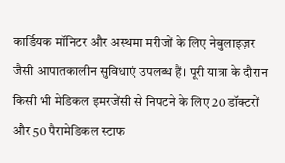कार्डियक मॉनिटर और अस्थमा मरीजों के लिए नेबुलाइज़र जैसी आपातकालीन सुविधाएं उपलब्ध हैं। पूरी यात्रा के दौरान किसी भी मेडिकल इमरजेंसी से निपटने के लिए 20 डॉक्टरों और 50 पैरामेडिकल स्टाफ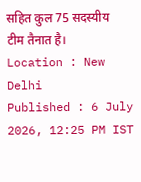सहित कुल 75 सदस्यीय टीम तैनात है।
Location : New Delhi
Published : 6 July 2026, 12:25 PM IST